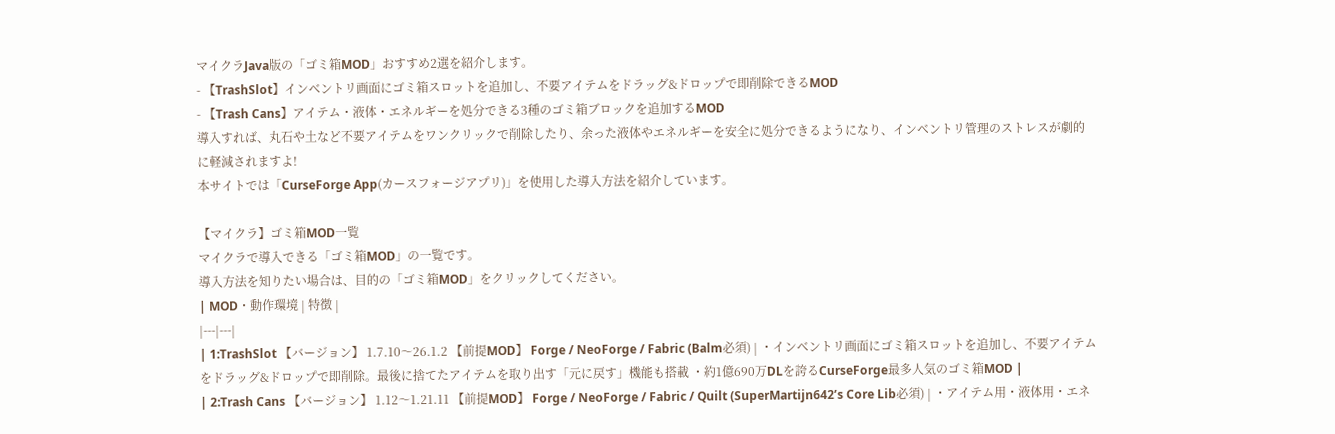マイクラJava版の「ゴミ箱MOD」おすすめ2選を紹介します。
- 【TrashSlot】インベントリ画面にゴミ箱スロットを追加し、不要アイテムをドラッグ&ドロップで即削除できるMOD
- 【Trash Cans】アイテム・液体・エネルギーを処分できる3種のゴミ箱ブロックを追加するMOD
導入すれば、丸石や土など不要アイテムをワンクリックで削除したり、余った液体やエネルギーを安全に処分できるようになり、インベントリ管理のストレスが劇的に軽減されますよ!
本サイトでは「CurseForge App(カースフォージアプリ)」を使用した導入方法を紹介しています。

【マイクラ】ゴミ箱MOD一覧
マイクラで導入できる「ゴミ箱MOD」の一覧です。
導入方法を知りたい場合は、目的の「ゴミ箱MOD」をクリックしてください。
| MOD・動作環境 | 特徴 |
|---|---|
| 1:TrashSlot 【バージョン】 1.7.10〜26.1.2 【前提MOD】 Forge / NeoForge / Fabric (Balm必須) | ・インベントリ画面にゴミ箱スロットを追加し、不要アイテムをドラッグ&ドロップで即削除。最後に捨てたアイテムを取り出す「元に戻す」機能も搭載 ・約1億690万DLを誇るCurseForge最多人気のゴミ箱MOD |
| 2:Trash Cans 【バージョン】 1.12〜1.21.11 【前提MOD】 Forge / NeoForge / Fabric / Quilt (SuperMartijn642’s Core Lib必須) | ・アイテム用・液体用・エネ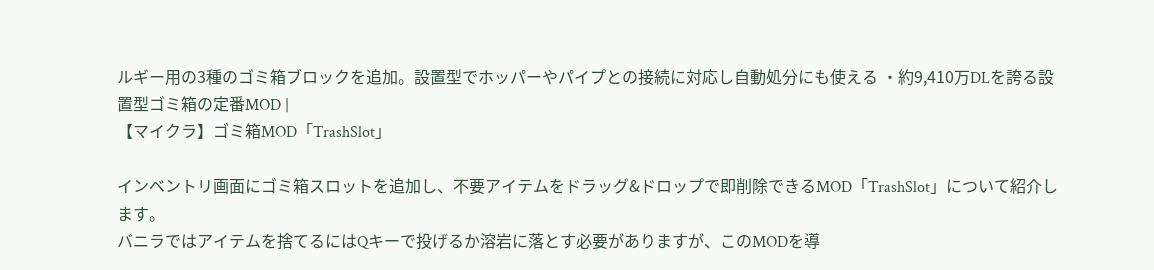ルギー用の3種のゴミ箱ブロックを追加。設置型でホッパーやパイプとの接続に対応し自動処分にも使える ・約9,410万DLを誇る設置型ゴミ箱の定番MOD |
【マイクラ】ゴミ箱MOD「TrashSlot」

インベントリ画面にゴミ箱スロットを追加し、不要アイテムをドラッグ&ドロップで即削除できるMOD「TrashSlot」について紹介します。
バニラではアイテムを捨てるにはQキーで投げるか溶岩に落とす必要がありますが、このMODを導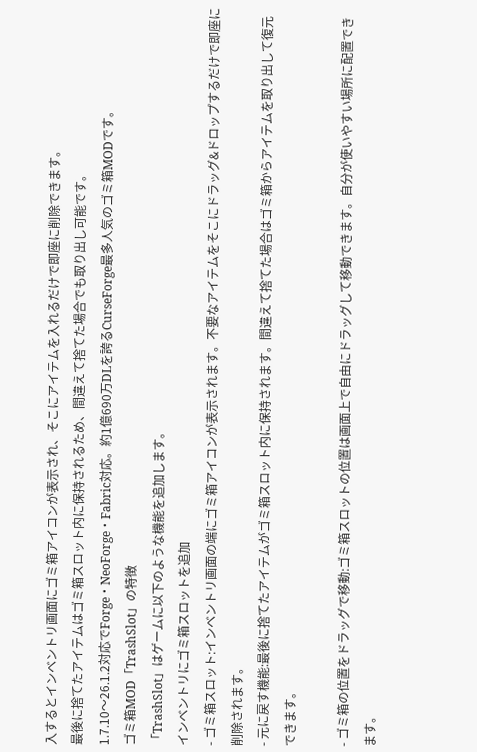入するとインベントリ画面にゴミ箱アイコンが表示され、そこにアイテムを入れるだけで即座に削除できます。
最後に捨てたアイテムはゴミ箱スロット内に保持されるため、間違えて捨てた場合でも取り出し可能です。
1.7.10〜26.1.2対応でForge・NeoForge・Fabric対応。約1億690万DLを誇るCurseForge最多人気のゴミ箱MODです。
ゴミ箱MOD「TrashSlot」の特徴
「TrashSlot」はゲームに以下のような機能を追加します。
インベントリにゴミ箱スロットを追加
- ゴミ箱スロット:インベントリ画面の端にゴミ箱アイコンが表示されます。不要なアイテムをそこにドラッグ&ドロップするだけで即座に削除されます。
- 元に戻す機能:最後に捨てたアイテムがゴミ箱スロット内に保持されます。間違えて捨てた場合はゴミ箱からアイテムを取り出して復元できます。

- ゴミ箱の位置をドラッグで移動:ゴミ箱スロットの位置は画面上で自由にドラッグして移動できます。自分が使いやすい場所に配置できます。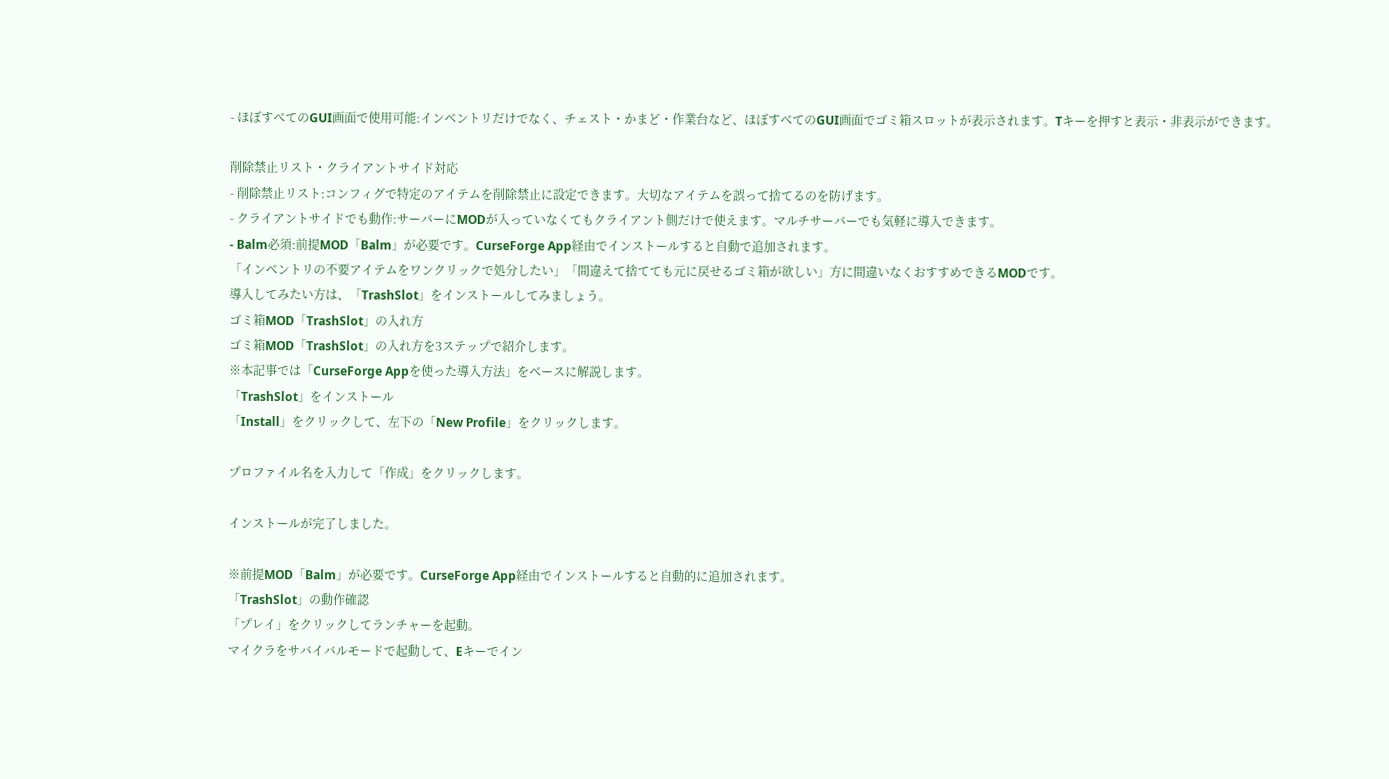- ほぼすべてのGUI画面で使用可能:インベントリだけでなく、チェスト・かまど・作業台など、ほぼすべてのGUI画面でゴミ箱スロットが表示されます。Tキーを押すと表示・非表示ができます。

削除禁止リスト・クライアントサイド対応
- 削除禁止リスト:コンフィグで特定のアイテムを削除禁止に設定できます。大切なアイテムを誤って捨てるのを防げます。
- クライアントサイドでも動作:サーバーにMODが入っていなくてもクライアント側だけで使えます。マルチサーバーでも気軽に導入できます。
- Balm必須:前提MOD「Balm」が必要です。CurseForge App経由でインストールすると自動で追加されます。
「インベントリの不要アイテムをワンクリックで処分したい」「間違えて捨てても元に戻せるゴミ箱が欲しい」方に間違いなくおすすめできるMODです。
導入してみたい方は、「TrashSlot」をインストールしてみましょう。
ゴミ箱MOD「TrashSlot」の入れ方
ゴミ箱MOD「TrashSlot」の入れ方を3ステップで紹介します。
※本記事では「CurseForge Appを使った導入方法」をベースに解説します。
「TrashSlot」をインストール
「Install」をクリックして、左下の「New Profile」をクリックします。

プロファイル名を入力して「作成」をクリックします。

インストールが完了しました。

※前提MOD「Balm」が必要です。CurseForge App経由でインストールすると自動的に追加されます。
「TrashSlot」の動作確認
「プレイ」をクリックしてランチャーを起動。
マイクラをサバイバルモードで起動して、Eキーでイン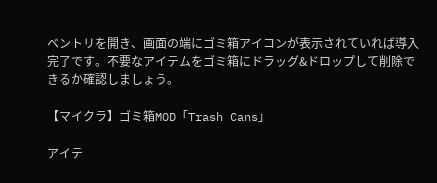ベントリを開き、画面の端にゴミ箱アイコンが表示されていれば導入完了です。不要なアイテムをゴミ箱にドラッグ&ドロップして削除できるか確認しましょう。

【マイクラ】ゴミ箱MOD「Trash Cans」

アイテ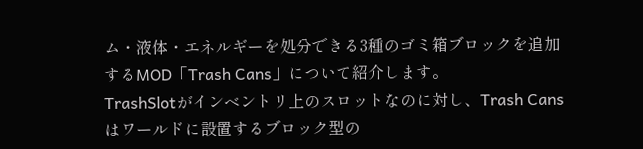ム・液体・エネルギーを処分できる3種のゴミ箱ブロックを追加するMOD「Trash Cans」について紹介します。
TrashSlotがインベントリ上のスロットなのに対し、Trash Cansはワールドに設置するブロック型の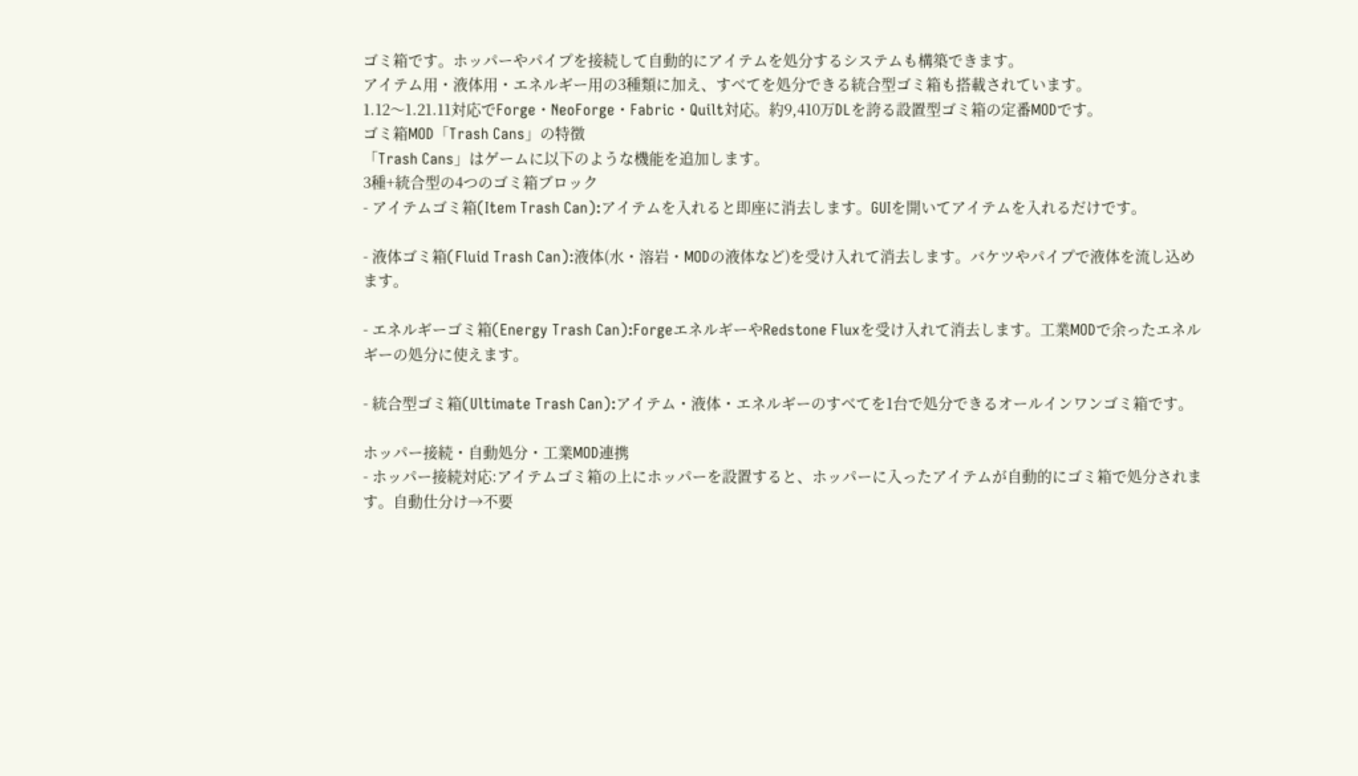ゴミ箱です。ホッパーやパイプを接続して自動的にアイテムを処分するシステムも構築できます。
アイテム用・液体用・エネルギー用の3種類に加え、すべてを処分できる統合型ゴミ箱も搭載されています。
1.12〜1.21.11対応でForge・NeoForge・Fabric・Quilt対応。約9,410万DLを誇る設置型ゴミ箱の定番MODです。
ゴミ箱MOD「Trash Cans」の特徴
「Trash Cans」はゲームに以下のような機能を追加します。
3種+統合型の4つのゴミ箱ブロック
- アイテムゴミ箱(Item Trash Can):アイテムを入れると即座に消去します。GUIを開いてアイテムを入れるだけです。

- 液体ゴミ箱(Fluid Trash Can):液体(水・溶岩・MODの液体など)を受け入れて消去します。バケツやパイプで液体を流し込めます。

- エネルギーゴミ箱(Energy Trash Can):ForgeエネルギーやRedstone Fluxを受け入れて消去します。工業MODで余ったエネルギーの処分に使えます。

- 統合型ゴミ箱(Ultimate Trash Can):アイテム・液体・エネルギーのすべてを1台で処分できるオールインワンゴミ箱です。

ホッパー接続・自動処分・工業MOD連携
- ホッパー接続対応:アイテムゴミ箱の上にホッパーを設置すると、ホッパーに入ったアイテムが自動的にゴミ箱で処分されます。自動仕分け→不要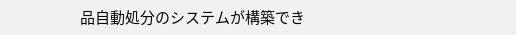品自動処分のシステムが構築でき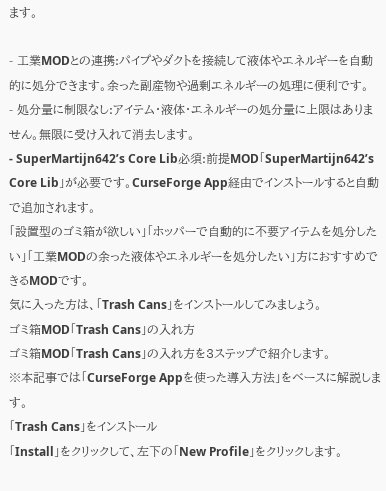ます。

- 工業MODとの連携:パイプやダクトを接続して液体やエネルギーを自動的に処分できます。余った副産物や過剰エネルギーの処理に便利です。
- 処分量に制限なし:アイテム・液体・エネルギーの処分量に上限はありません。無限に受け入れて消去します。
- SuperMartijn642’s Core Lib必須:前提MOD「SuperMartijn642’s Core Lib」が必要です。CurseForge App経由でインストールすると自動で追加されます。
「設置型のゴミ箱が欲しい」「ホッパーで自動的に不要アイテムを処分したい」「工業MODの余った液体やエネルギーを処分したい」方におすすめできるMODです。
気に入った方は、「Trash Cans」をインストールしてみましょう。
ゴミ箱MOD「Trash Cans」の入れ方
ゴミ箱MOD「Trash Cans」の入れ方を3ステップで紹介します。
※本記事では「CurseForge Appを使った導入方法」をベースに解説します。
「Trash Cans」をインストール
「Install」をクリックして、左下の「New Profile」をクリックします。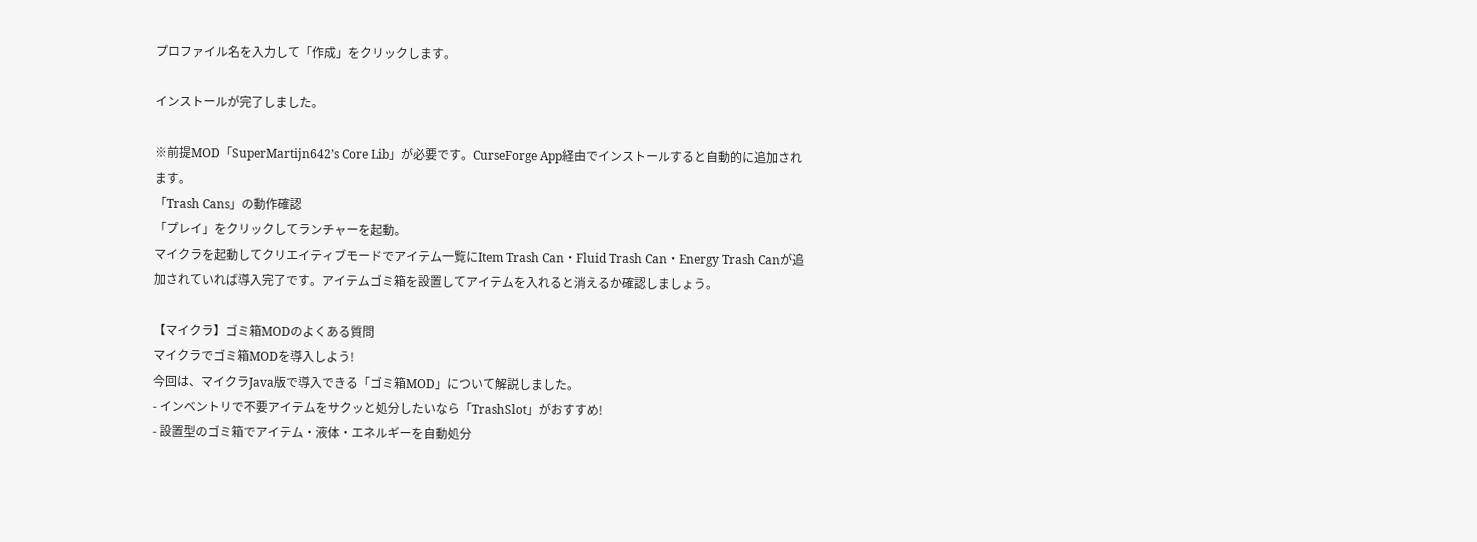プロファイル名を入力して「作成」をクリックします。

インストールが完了しました。

※前提MOD「SuperMartijn642’s Core Lib」が必要です。CurseForge App経由でインストールすると自動的に追加されます。
「Trash Cans」の動作確認
「プレイ」をクリックしてランチャーを起動。
マイクラを起動してクリエイティブモードでアイテム一覧にItem Trash Can・Fluid Trash Can・Energy Trash Canが追加されていれば導入完了です。アイテムゴミ箱を設置してアイテムを入れると消えるか確認しましょう。

【マイクラ】ゴミ箱MODのよくある質問
マイクラでゴミ箱MODを導入しよう!
今回は、マイクラJava版で導入できる「ゴミ箱MOD」について解説しました。
- インベントリで不要アイテムをサクッと処分したいなら「TrashSlot」がおすすめ!
- 設置型のゴミ箱でアイテム・液体・エネルギーを自動処分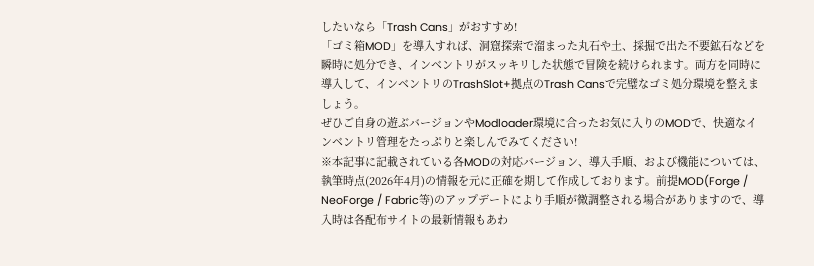したいなら「Trash Cans」がおすすめ!
「ゴミ箱MOD」を導入すれば、洞窟探索で溜まった丸石や土、採掘で出た不要鉱石などを瞬時に処分でき、インベントリがスッキリした状態で冒険を続けられます。両方を同時に導入して、インベントリのTrashSlot+拠点のTrash Cansで完璧なゴミ処分環境を整えましょう。
ぜひご自身の遊ぶバージョンやModloader環境に合ったお気に入りのMODで、快適なインベントリ管理をたっぷりと楽しんでみてください!
※本記事に記載されている各MODの対応バージョン、導入手順、および機能については、執筆時点(2026年4月)の情報を元に正確を期して作成しております。前提MOD(Forge / NeoForge / Fabric等)のアップデートにより手順が微調整される場合がありますので、導入時は各配布サイトの最新情報もあわ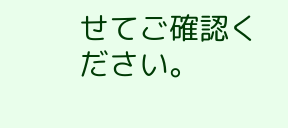せてご確認ください。